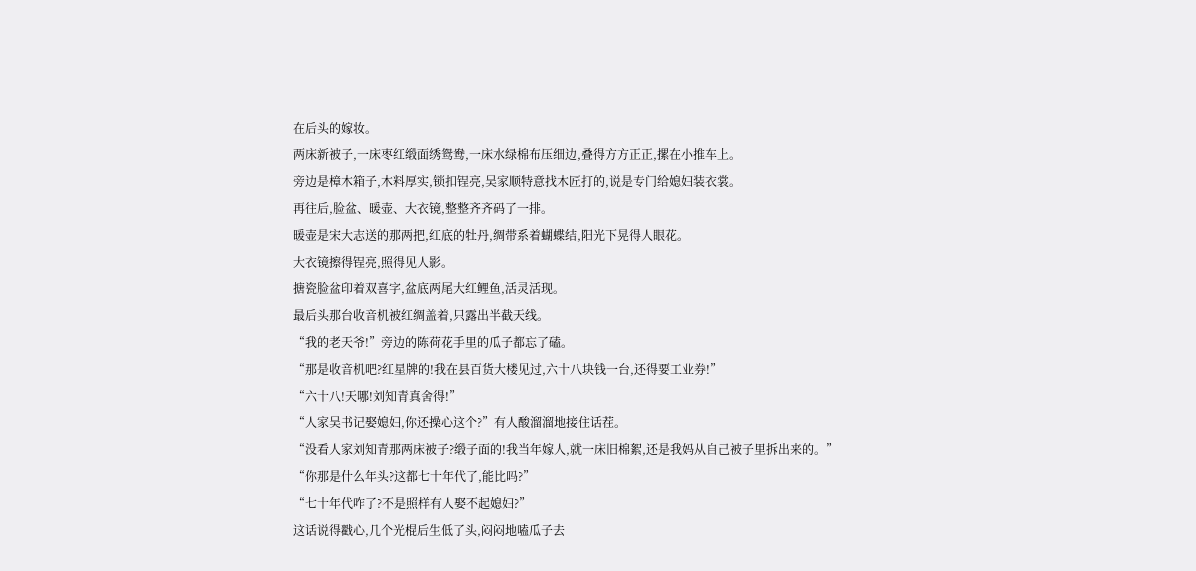在后头的嫁妆。
两床新被子,一床枣红缎面绣鸳鸯,一床水绿棉布压细边,叠得方方正正,摞在小推车上。
旁边是樟木箱子,木料厚实,锁扣锃亮,吴家顺特意找木匠打的,说是专门给媳妇装衣裳。
再往后,脸盆、暖壶、大衣镜,整整齐齐码了一排。
暖壶是宋大志送的那两把,红底的牡丹,绸带系着蝴蝶结,阳光下晃得人眼花。
大衣镜擦得锃亮,照得见人影。
搪瓷脸盆印着双喜字,盆底两尾大红鲤鱼,活灵活现。
最后头那台收音机被红绸盖着,只露出半截天线。
“我的老天爷!”旁边的陈荷花手里的瓜子都忘了磕。
“那是收音机吧?红星牌的!我在县百货大楼见过,六十八块钱一台,还得要工业券!”
“六十八!天哪!刘知青真舍得!”
“人家吴书记娶媳妇,你还操心这个?”有人酸溜溜地接住话茬。
“没看人家刘知青那两床被子?缎子面的!我当年嫁人,就一床旧棉絮,还是我妈从自己被子里拆出来的。”
“你那是什么年头?这都七十年代了,能比吗?”
“七十年代咋了?不是照样有人娶不起媳妇?”
这话说得戳心,几个光棍后生低了头,闷闷地嗑瓜子去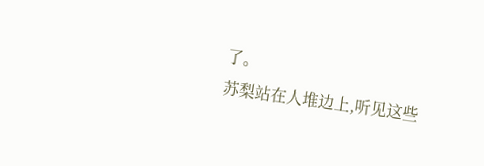了。
苏梨站在人堆边上,听见这些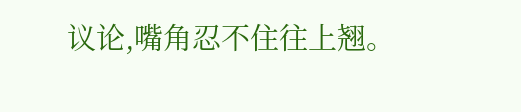议论,嘴角忍不住往上翘。